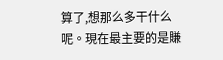算了,想那么多干什么呢。現在最主要的是賺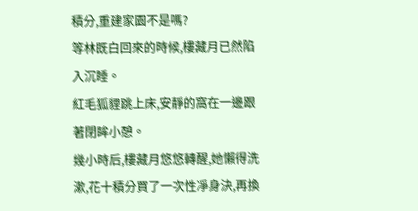積分,重建家園不是嗎?
等林既白回來的時候,樓藏月已然陷入沉睡。
紅毛狐貍跳上床,安靜的窩在一邊跟著閉眸小憩。
幾小時后,樓藏月悠悠轉醒,她懶得洗漱,花十積分買了一次性凈身決,再換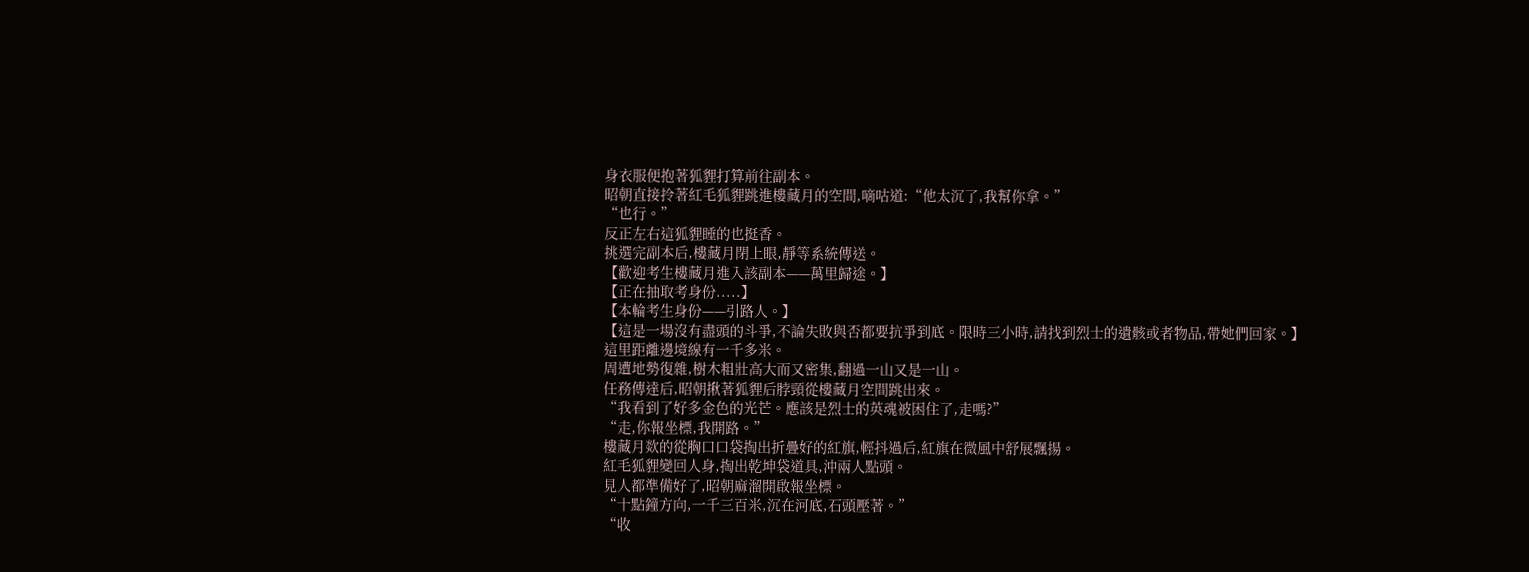身衣服便抱著狐貍打算前往副本。
昭朝直接拎著紅毛狐貍跳進樓藏月的空間,嘀咕道:“他太沉了,我幫你拿。”
“也行。”
反正左右這狐貍睡的也挺香。
挑選完副本后,樓藏月閉上眼,靜等系統傳送。
【歡迎考生樓藏月進入該副本——萬里歸途。】
【正在抽取考身份.....】
【本輪考生身份——引路人。】
【這是一場沒有盡頭的斗爭,不論失敗與否都要抗爭到底。限時三小時,請找到烈士的遺骸或者物品,帶她們回家。】
這里距離邊境線有一千多米。
周遭地勢復雜,樹木粗壯高大而又密集,翻過一山又是一山。
任務傳達后,昭朝揪著狐貍后脖頸從樓藏月空間跳出來。
“我看到了好多金色的光芒。應該是烈士的英魂被困住了,走嗎?”
“走,你報坐標,我開路。”
樓藏月欻的從胸口口袋掏出折疊好的紅旗,輕抖過后,紅旗在微風中舒展飄揚。
紅毛狐貍變回人身,掏出乾坤袋道具,沖兩人點頭。
見人都準備好了,昭朝麻溜開啟報坐標。
“十點鐘方向,一千三百米,沉在河底,石頭壓著。”
“收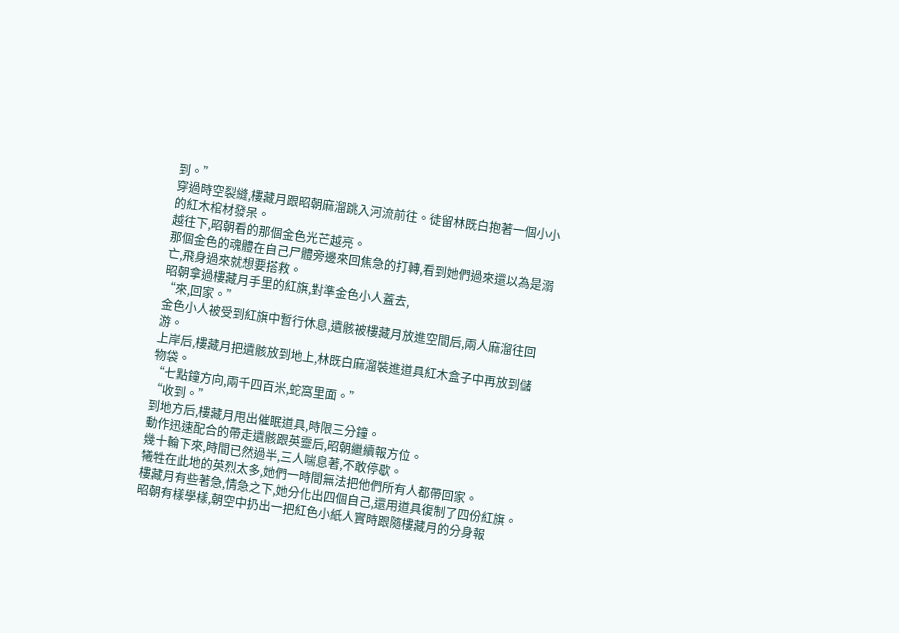到。”
穿過時空裂縫,樓藏月跟昭朝麻溜跳入河流前往。徒留林既白抱著一個小小的紅木棺材發呆。
越往下,昭朝看的那個金色光芒越亮。
那個金色的魂體在自己尸體旁邊來回焦急的打轉,看到她們過來還以為是溺亡,飛身過來就想要搭救。
昭朝拿過樓藏月手里的紅旗,對準金色小人蓋去,
“來,回家。”
金色小人被受到紅旗中暫行休息,遺骸被樓藏月放進空間后,兩人麻溜往回游。
上岸后,樓藏月把遺骸放到地上,林既白麻溜裝進道具紅木盒子中再放到儲物袋。
“七點鐘方向,兩千四百米,蛇窩里面。”
“收到。”
到地方后,樓藏月甩出催眠道具,時限三分鐘。
動作迅速配合的帶走遺骸跟英靈后,昭朝繼續報方位。
幾十輪下來,時間已然過半,三人喘息著,不敢停歇。
犧牲在此地的英烈太多,她們一時間無法把他們所有人都帶回家。
樓藏月有些著急,情急之下,她分化出四個自己,還用道具復制了四份紅旗。
昭朝有樣學樣,朝空中扔出一把紅色小紙人實時跟隨樓藏月的分身報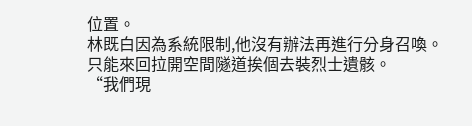位置。
林既白因為系統限制,他沒有辦法再進行分身召喚。
只能來回拉開空間隧道挨個去裝烈士遺骸。
“我們現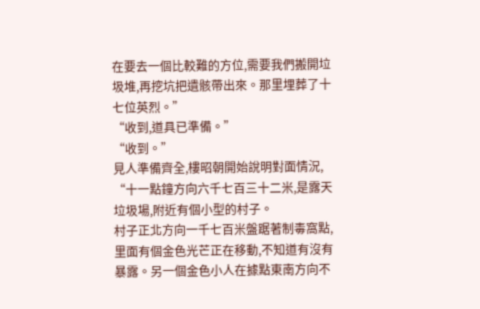在要去一個比較難的方位,需要我們搬開垃圾堆,再挖坑把遺骸帶出來。那里埋葬了十七位英烈。”
“收到,道具已準備。”
“收到。”
見人準備齊全,樓昭朝開始說明對面情況,
“十一點鐘方向六千七百三十二米,是露天垃圾場,附近有個小型的村子。
村子正北方向一千七百米盤踞著制毒窩點,里面有個金色光芒正在移動,不知道有沒有暴露。另一個金色小人在據點東南方向不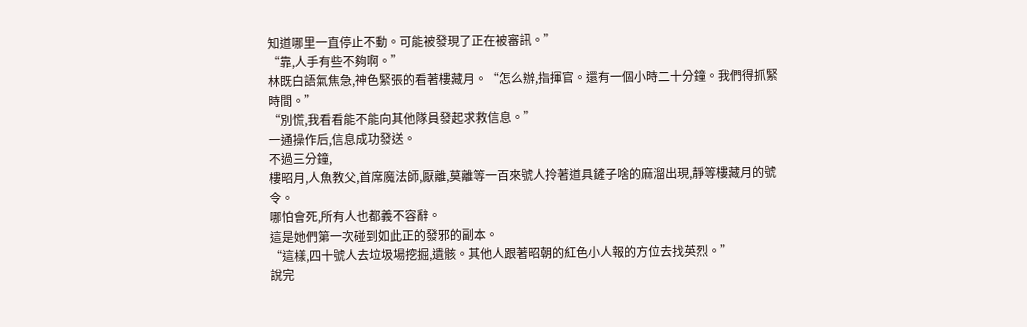知道哪里一直停止不動。可能被發現了正在被審訊。”
“靠,人手有些不夠啊。”
林既白語氣焦急,神色緊張的看著樓藏月。“怎么辦,指揮官。還有一個小時二十分鐘。我們得抓緊時間。”
“別慌,我看看能不能向其他隊員發起求救信息。”
一通操作后,信息成功發送。
不過三分鐘,
樓昭月,人魚教父,首席魔法師,厭離,莫離等一百來號人拎著道具鏟子啥的麻溜出現,靜等樓藏月的號令。
哪怕會死,所有人也都義不容辭。
這是她們第一次碰到如此正的發邪的副本。
“這樣,四十號人去垃圾場挖掘,遺骸。其他人跟著昭朝的紅色小人報的方位去找英烈。”
說完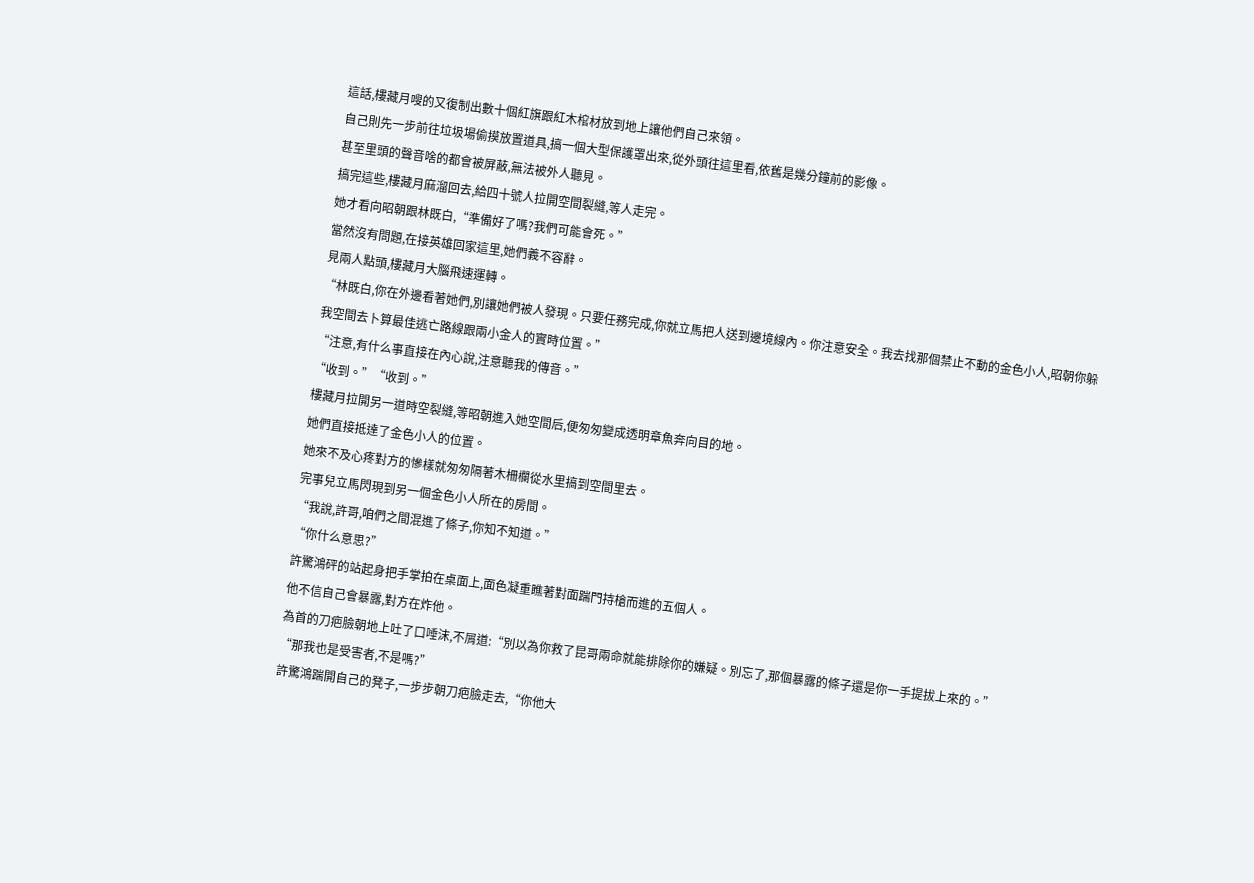這話,樓藏月嗖的又復制出數十個紅旗跟紅木棺材放到地上讓他們自己來領。
自己則先一步前往垃圾場偷摸放置道具,搞一個大型保護罩出來,從外頭往這里看,依舊是幾分鐘前的影像。
甚至里頭的聲音啥的都會被屏蔽,無法被外人聽見。
搞完這些,樓藏月麻溜回去,給四十號人拉開空間裂縫,等人走完。
她才看向昭朝跟林既白,“準備好了嗎?我們可能會死。”
當然沒有問題,在接英雄回家這里,她們義不容辭。
見兩人點頭,樓藏月大腦飛速運轉。
“林既白,你在外邊看著她們,別讓她們被人發現。只要任務完成,你就立馬把人送到邊境線內。你注意安全。我去找那個禁止不動的金色小人,昭朝你躲我空間去卜算最佳逃亡路線跟兩小金人的實時位置。”
“注意,有什么事直接在內心說,注意聽我的傳音。”
“收到。”“收到。”
樓藏月拉開另一道時空裂縫,等昭朝進入她空間后,便匆匆變成透明章魚奔向目的地。
她們直接抵達了金色小人的位置。
她來不及心疼對方的慘樣就匆匆隔著木柵欄從水里搞到空間里去。
完事兒立馬閃現到另一個金色小人所在的房間。
“我說,許哥,咱們之間混進了條子,你知不知道。”
“你什么意思?”
許驚鴻砰的站起身把手掌拍在桌面上,面色凝重瞧著對面踹門持槍而進的五個人。
他不信自己會暴露,對方在炸他。
為首的刀疤臉朝地上吐了口唾沫,不屑道:“別以為你救了昆哥兩命就能排除你的嫌疑。別忘了,那個暴露的條子還是你一手提拔上來的。”
“那我也是受害者,不是嗎?”
許驚鴻踹開自己的凳子,一步步朝刀疤臉走去,“你他大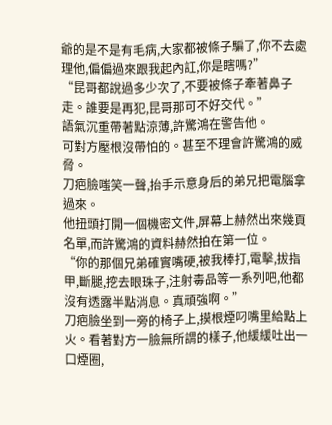爺的是不是有毛病,大家都被條子騙了,你不去處理他,偏偏過來跟我起內訌,你是瞎嗎?”
“昆哥都說過多少次了,不要被條子牽著鼻子走。誰要是再犯,昆哥那可不好交代。”
語氣沉重帶著點涼薄,許驚鴻在警告他。
可對方壓根沒帶怕的。甚至不理會許驚鴻的威脅。
刀疤臉嗤笑一聲,抬手示意身后的弟兄把電腦拿過來。
他扭頭打開一個機密文件,屏幕上赫然出來幾頁名單,而許驚鴻的資料赫然拍在第一位。
“你的那個兄弟確實嘴硬,被我棒打,電擊,拔指甲,斷腿,挖去眼珠子,注射毒品等一系列吧,他都沒有透露半點消息。真頑強啊。”
刀疤臉坐到一旁的椅子上,摸根煙叼嘴里給點上火。看著對方一臉無所謂的樣子,他緩緩吐出一口煙圈,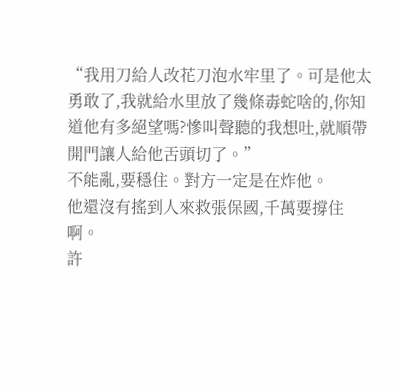“我用刀給人改花刀泡水牢里了。可是他太勇敢了,我就給水里放了幾條毒蛇啥的,你知道他有多絕望嗎?慘叫聲聽的我想吐,就順帶開門讓人給他舌頭切了。”
不能亂,要穩住。對方一定是在炸他。
他還沒有搖到人來救張保國,千萬要撐住啊。
許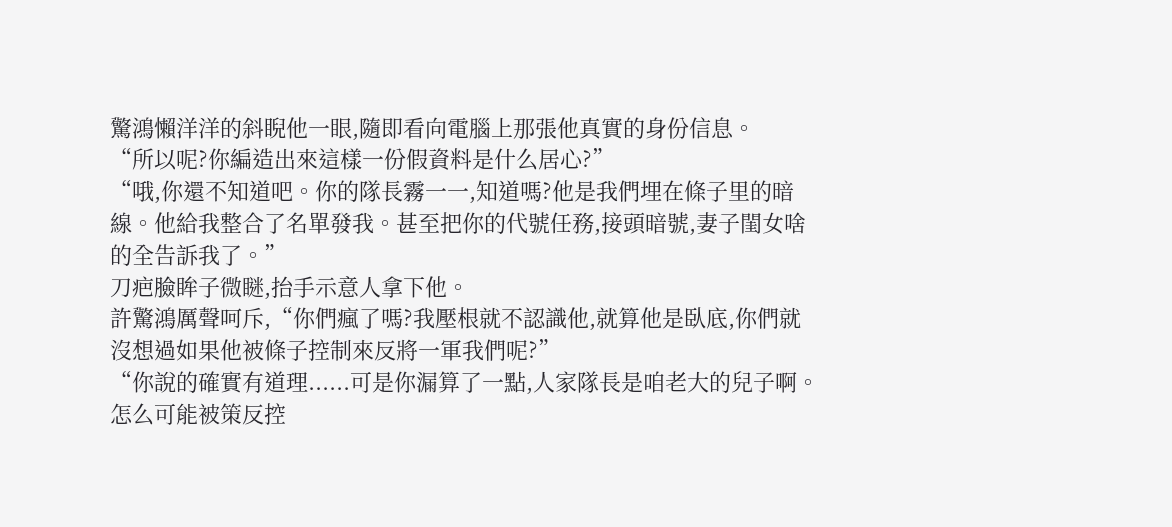驚鴻懶洋洋的斜睨他一眼,隨即看向電腦上那張他真實的身份信息。
“所以呢?你編造出來這樣一份假資料是什么居心?”
“哦,你還不知道吧。你的隊長霧一一,知道嗎?他是我們埋在條子里的暗線。他給我整合了名單發我。甚至把你的代號任務,接頭暗號,妻子閨女啥的全告訴我了。”
刀疤臉眸子微瞇,抬手示意人拿下他。
許驚鴻厲聲呵斥,“你們瘋了嗎?我壓根就不認識他,就算他是臥底,你們就沒想過如果他被條子控制來反將一軍我們呢?”
“你說的確實有道理......可是你漏算了一點,人家隊長是咱老大的兒子啊。怎么可能被策反控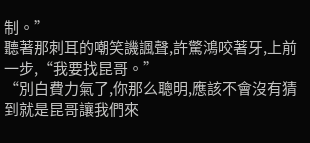制。”
聽著那刺耳的嘲笑譏諷聲,許驚鴻咬著牙,上前一步,“我要找昆哥。”
“別白費力氣了,你那么聰明,應該不會沒有猜到就是昆哥讓我們來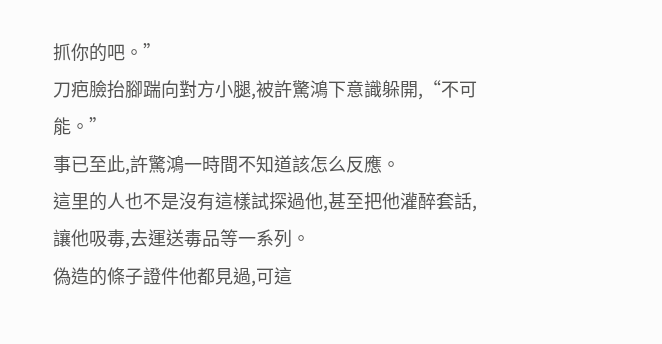抓你的吧。”
刀疤臉抬腳踹向對方小腿,被許驚鴻下意識躲開,“不可能。”
事已至此,許驚鴻一時間不知道該怎么反應。
這里的人也不是沒有這樣試探過他,甚至把他灌醉套話,讓他吸毒,去運送毒品等一系列。
偽造的條子證件他都見過,可這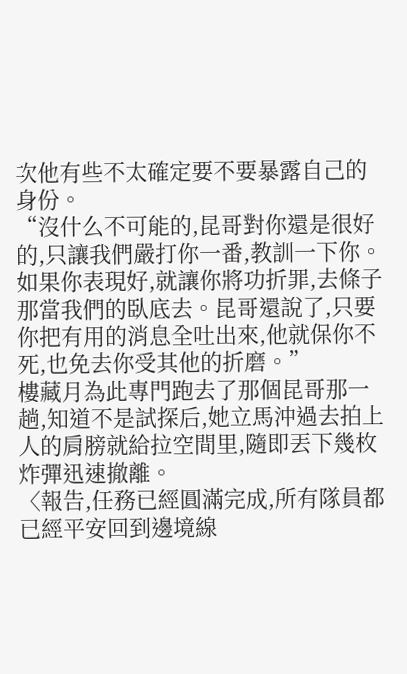次他有些不太確定要不要暴露自己的身份。
“沒什么不可能的,昆哥對你還是很好的,只讓我們嚴打你一番,教訓一下你。
如果你表現好,就讓你將功折罪,去條子那當我們的臥底去。昆哥還說了,只要你把有用的消息全吐出來,他就保你不死,也免去你受其他的折磨。”
樓藏月為此專門跑去了那個昆哥那一趟,知道不是試探后,她立馬沖過去拍上人的肩膀就給拉空間里,隨即丟下幾枚炸彈迅速撤離。
〈報告,任務已經圓滿完成,所有隊員都已經平安回到邊境線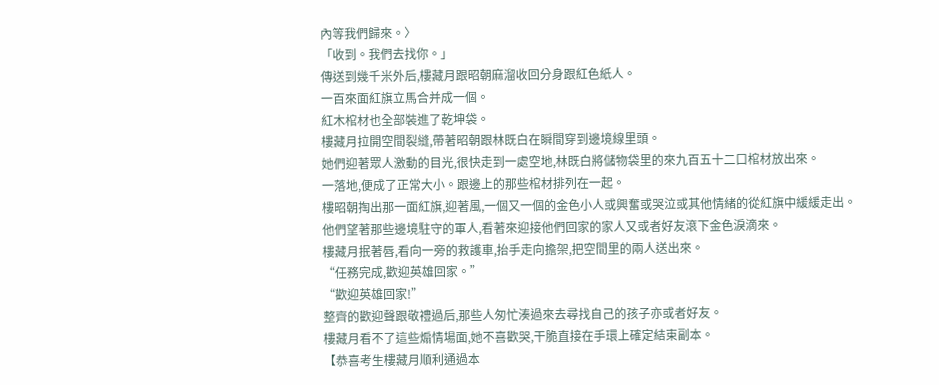內等我們歸來。〉
「收到。我們去找你。」
傳送到幾千米外后,樓藏月跟昭朝麻溜收回分身跟紅色紙人。
一百來面紅旗立馬合并成一個。
紅木棺材也全部裝進了乾坤袋。
樓藏月拉開空間裂縫,帶著昭朝跟林既白在瞬間穿到邊境線里頭。
她們迎著眾人激動的目光,很快走到一處空地,林既白將儲物袋里的來九百五十二口棺材放出來。
一落地,便成了正常大小。跟邊上的那些棺材排列在一起。
樓昭朝掏出那一面紅旗,迎著風,一個又一個的金色小人或興奮或哭泣或其他情緒的從紅旗中緩緩走出。
他們望著那些邊境駐守的軍人,看著來迎接他們回家的家人又或者好友滾下金色淚滴來。
樓藏月抿著唇,看向一旁的救護車,抬手走向擔架,把空間里的兩人送出來。
“任務完成,歡迎英雄回家。”
“歡迎英雄回家!”
整齊的歡迎聲跟敬禮過后,那些人匆忙湊過來去尋找自己的孩子亦或者好友。
樓藏月看不了這些煽情場面,她不喜歡哭,干脆直接在手環上確定結束副本。
【恭喜考生樓藏月順利通過本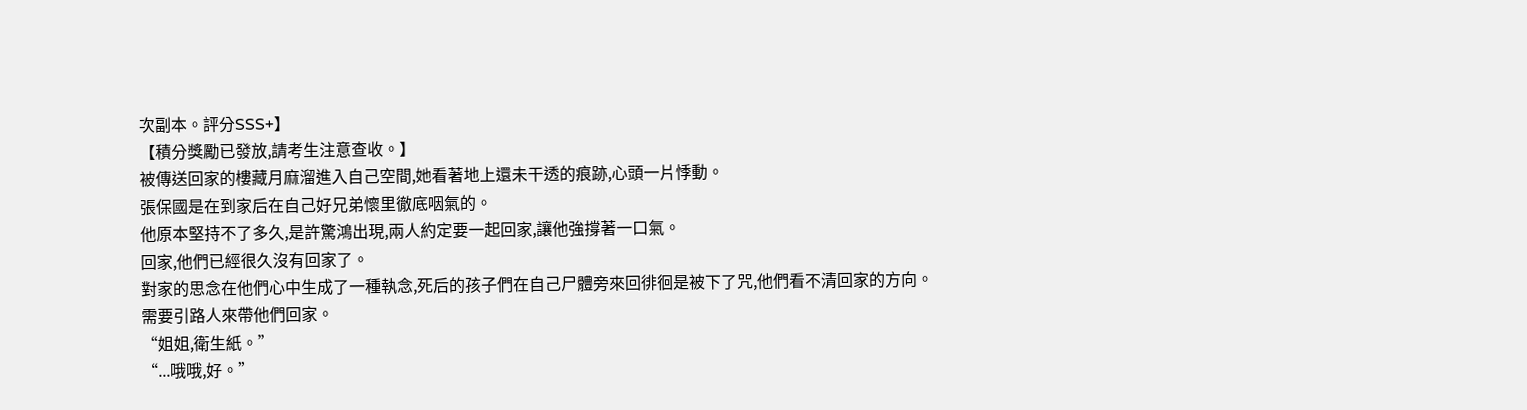次副本。評分SSS+】
【積分獎勵已發放,請考生注意查收。】
被傳送回家的樓藏月麻溜進入自己空間,她看著地上還未干透的痕跡,心頭一片悸動。
張保國是在到家后在自己好兄弟懷里徹底咽氣的。
他原本堅持不了多久,是許驚鴻出現,兩人約定要一起回家,讓他強撐著一口氣。
回家,他們已經很久沒有回家了。
對家的思念在他們心中生成了一種執念,死后的孩子們在自己尸體旁來回徘徊是被下了咒,他們看不清回家的方向。
需要引路人來帶他們回家。
“姐姐,衛生紙。”
“...哦哦,好。”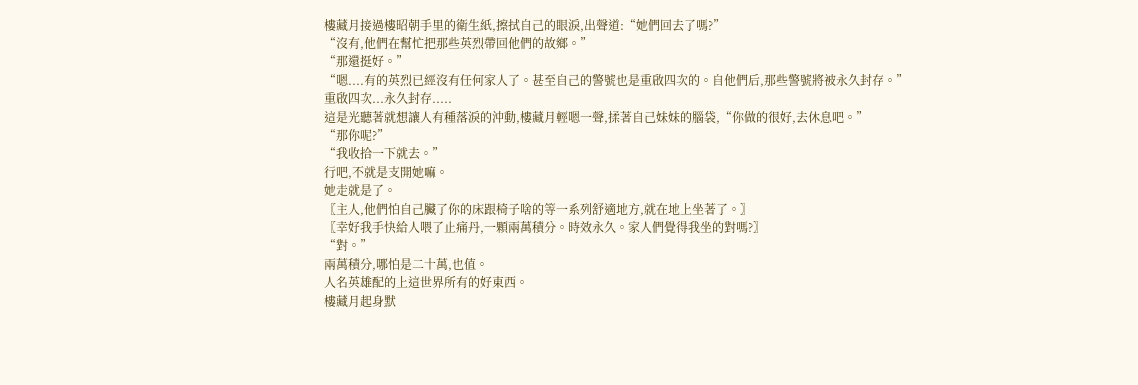樓藏月接過樓昭朝手里的衛生紙,擦拭自己的眼淚,出聲道:“她們回去了嗎?”
“沒有,他們在幫忙把那些英烈帶回他們的故鄉。”
“那還挺好。”
“嗯....有的英烈已經沒有任何家人了。甚至自己的警號也是重啟四次的。自他們后,那些警號將被永久封存。”
重啟四次...永久封存.....
這是光聽著就想讓人有種落淚的沖動,樓藏月輕嗯一聲,揉著自己妹妹的腦袋,“你做的很好,去休息吧。”
“那你呢?”
“我收拾一下就去。”
行吧,不就是支開她嘛。
她走就是了。
〖主人,他們怕自己臟了你的床跟椅子啥的等一系列舒適地方,就在地上坐著了。〗
〖幸好我手快給人喂了止痛丹,一顆兩萬積分。時效永久。家人們覺得我坐的對嗎?〗
“對。”
兩萬積分,哪怕是二十萬,也值。
人名英雄配的上這世界所有的好東西。
樓藏月起身默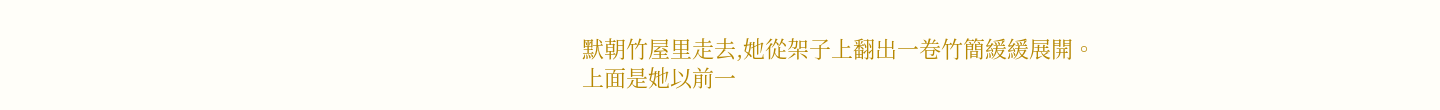默朝竹屋里走去,她從架子上翻出一卷竹簡緩緩展開。
上面是她以前一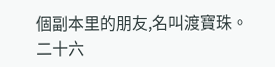個副本里的朋友,名叫渡寶珠。
二十六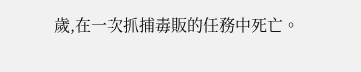歲,在一次抓捕毒販的任務中死亡。